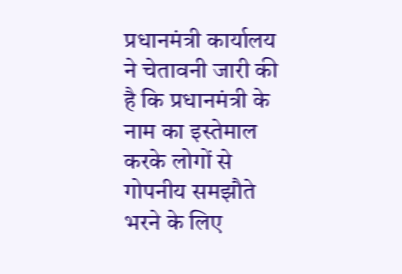प्रधानमंत्री कार्यालय ने चेतावनी जारी की है कि प्रधानमंत्री के नाम का इस्तेमाल करके लोगों से गोपनीय समझौते भरने के लिए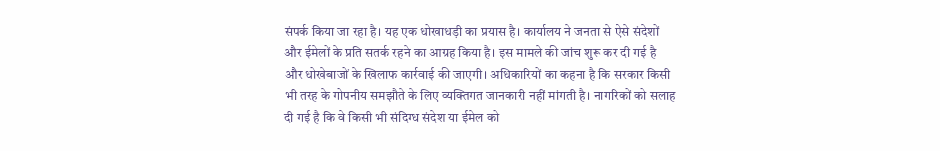संपर्क किया जा रहा है। यह एक धोखाधड़ी का प्रयास है। कार्यालय ने जनता से ऐसे संदेशों और ईमेलों के प्रति सतर्क रहने का आग्रह किया है। इस मामले की जांच शुरू कर दी गई है और धोखेबाजों के खिलाफ कार्रवाई की जाएगी। अधिकारियों का कहना है कि सरकार किसी भी तरह के गोपनीय समझौते के लिए व्यक्तिगत जानकारी नहीं मांगती है। नागरिकों को सलाह दी गई है कि वे किसी भी संदिग्ध संदेश या ईमेल को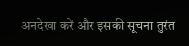अनदेखा करें और इसकी सूचना तुरंत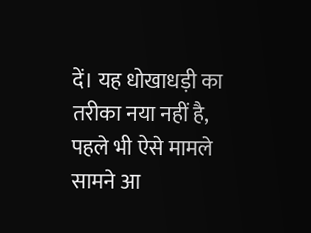दें। यह धोखाधड़ी का तरीका नया नहीं है, पहले भी ऐसे मामले सामने आ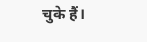चुके हैं।